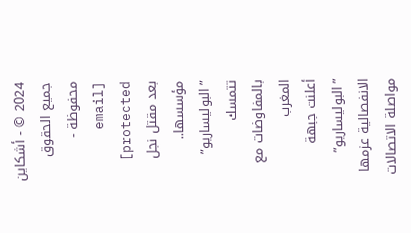2024 © - أشكاين جميع الحقوق محفوظة - [email protected]
بعد مقتل نجل مؤسسها.. ”البوليساريو” تتمسك بالمفاوضات مع المغرب
أعلنت جبهة ”البوليساريو” الانفصالية عزمها مواصلة الاتصالات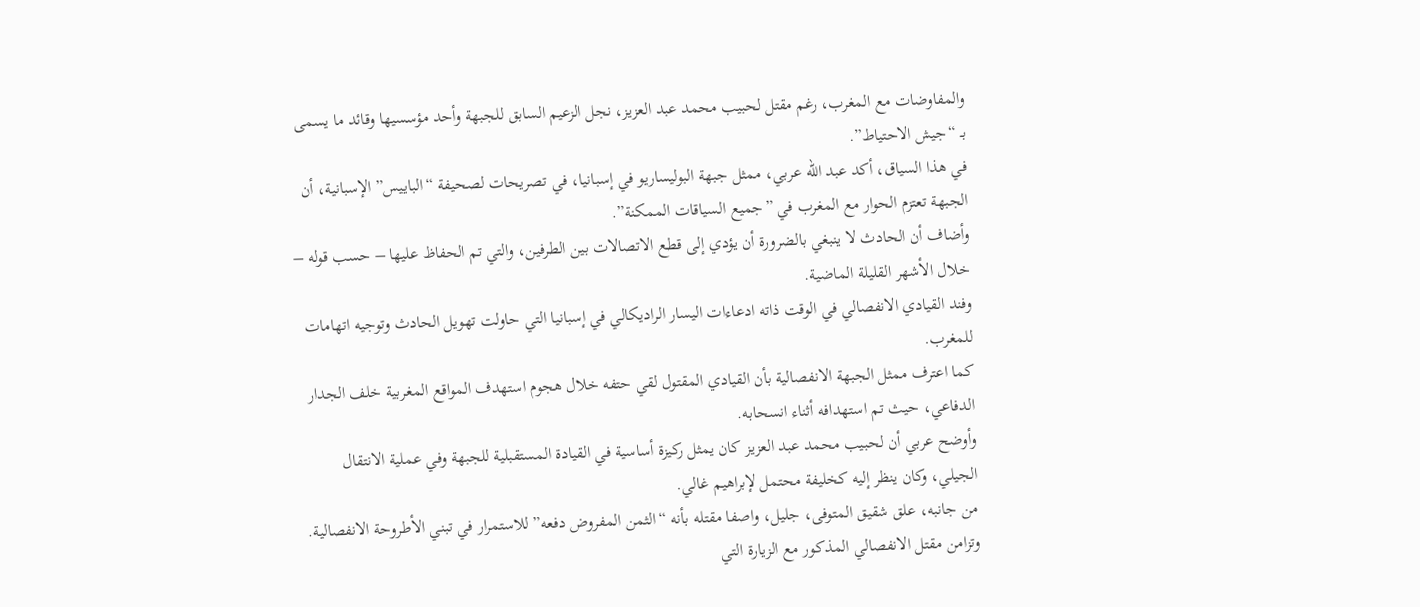والمفاوضات مع المغرب، رغم مقتل لحبيب محمد عبد العزيز، نجل الزعيم السابق للجبهة وأحد مؤسسيها وقائد ما يسمى بـ “جيش الاحتياط”.
في هذا السياق، أكد عبد الله عربي، ممثل جبهة البوليساريو في إسبانيا، في تصريحات لصحيفة “الباييس” الإسبانية، أن الجبهة تعتزم الحوار مع المغرب في ”جميع السياقات الممكنة”.
وأضاف أن الحادث لا ينبغي بالضرورة أن يؤدي إلى قطع الاتصالات بين الطرفين، والتي تم الحفاظ عليها – حسب قوله – خلال الأشهر القليلة الماضية.
وفند القيادي الانفصالي في الوقت ذاته ادعاءات اليسار الراديكالي في إسبانيا التي حاولت تهويل الحادث وتوجيه اتهامات للمغرب.
كما اعترف ممثل الجبهة الانفصالية بأن القيادي المقتول لقي حتفه خلال هجوم استهدف المواقع المغربية خلف الجدار الدفاعي، حيث تم استهدافه أثناء انسحابه.
وأوضح عربي أن لحبيب محمد عبد العزيز كان يمثل ركيزة أساسية في القيادة المستقبلية للجبهة وفي عملية الانتقال الجيلي، وكان ينظر إليه كخليفة محتمل لإبراهيم غالي.
من جانبه، علق شقيق المتوفى، جليل، واصفا مقتله بأنه “الثمن المفروض دفعه” للاستمرار في تبني الأطروحة الانفصالية.
وتزامن مقتل الانفصالي المذكور مع الزيارة التي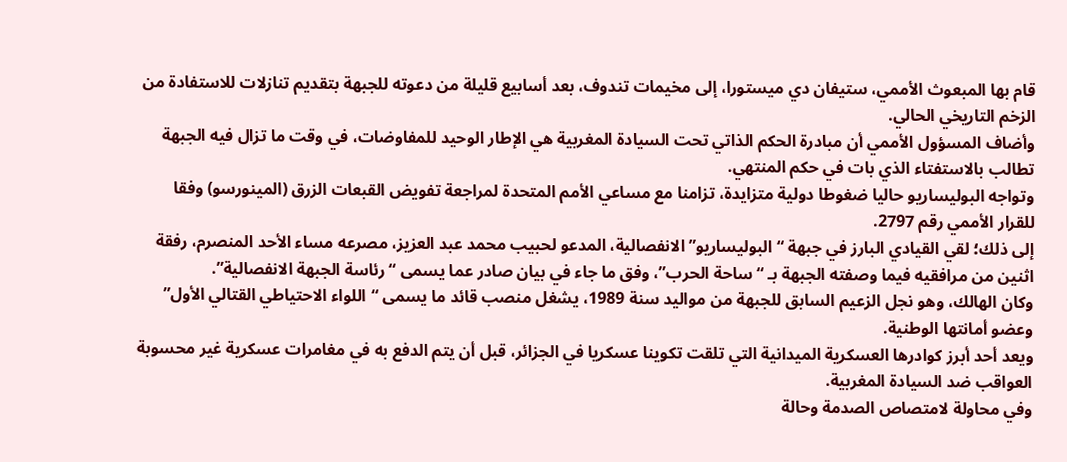قام بها المبعوث الأممي، ستيفان دي ميستورا، إلى مخيمات تندوف، بعد أسابيع قليلة من دعوته للجبهة بتقديم تنازلات للاستفادة من الزخم التاريخي الحالي.
وأضاف المسؤول الأممي أن مبادرة الحكم الذاتي تحت السيادة المغربية هي الإطار الوحيد للمفاوضات، في وقت ما تزال فيه الجبهة تطالب بالاستفتاء الذي بات في حكم المنتهي.
وتواجه البوليساريو حاليا ضغوطا دولية متزايدة، تزامنا مع مساعي الأمم المتحدة لمراجعة تفويض القبعات الزرق (المينورسو) وفقا للقرار الأممي رقم 2797.
إلى ذلك؛ لقي القيادي البارز في جبهة “البوليساريو” الانفصالية، المدعو لحبيب محمد عبد العزيز، مصرعه مساء الأحد المنصرم، رفقة اثنين من مرافقيه فيما وصفته الجبهة بـ “ساحة الحرب”، وفق ما جاء في بيان صادر عما يسمى “رئاسة الجبهة الانفصالية”.
وكان الهالك، وهو نجل الزعيم السابق للجبهة من مواليد سنة 1989، يشغل منصب قائد ما يسمى “اللواء الاحتياطي القتالي الأول” وعضو أمانتها الوطنية.
ويعد أحد أبرز كوادرها العسكرية الميدانية التي تلقت تكوينا عسكريا في الجزائر، قبل أن يتم الدفع به في مغامرات عسكرية غير محسوبة العواقب ضد السيادة المغربية.
وفي محاولة لامتصاص الصدمة وحالة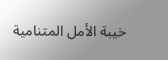خيبة الأمل المتنامية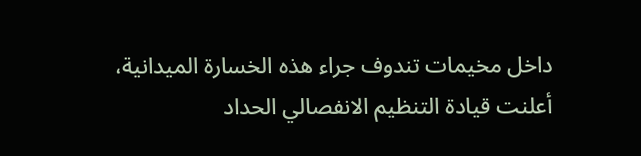داخل مخيمات تندوف جراء هذه الخسارة الميدانية، أعلنت قيادة التنظيم الانفصالي الحداد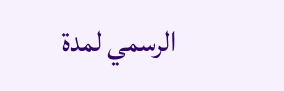الرسمي لمدة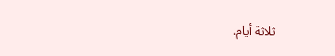ثلاثة أيام.